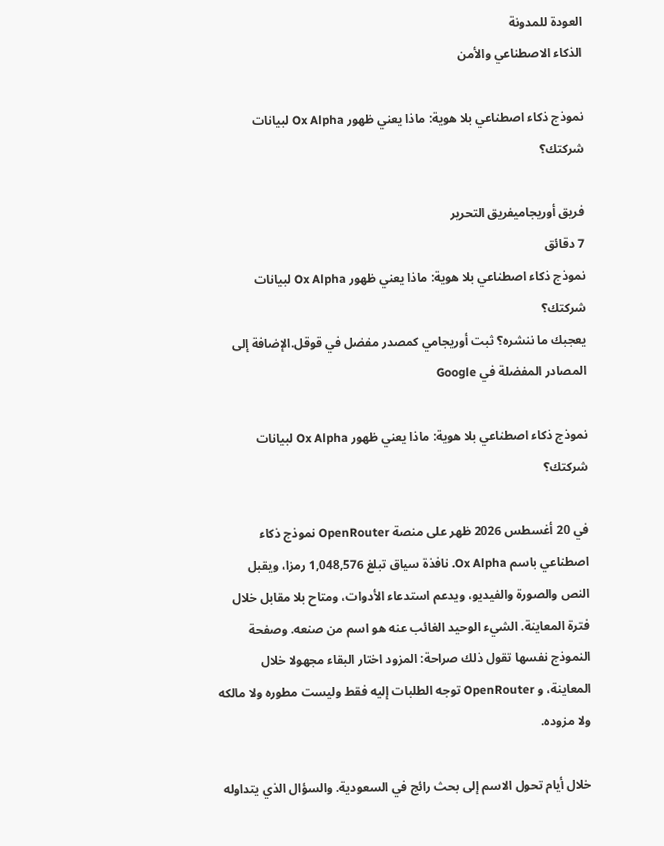العودة للمدونة
الذكاء الاصطناعي والأمن

نموذج ذكاء اصطناعي بلا هوية: ماذا يعني ظهور Ox Alpha لبيانات شركتك؟

فريق أوريجاميفريق التحرير
7 دقائق
نموذج ذكاء اصطناعي بلا هوية: ماذا يعني ظهور Ox Alpha لبيانات شركتك؟
يعجبك ما ننشره؟ ثبت أوريجامي كمصدر مفضل في قوقل.الإضافة إلى المصادر المفضلة في Google

نموذج ذكاء اصطناعي بلا هوية: ماذا يعني ظهور Ox Alpha لبيانات شركتك؟

في 20 أغسطس 2026 ظهر على منصة OpenRouter نموذج ذكاء اصطناعي باسم Ox Alpha. نافذة سياق تبلغ 1,048,576 رمزا، ويقبل النص والصورة والفيديو، ويدعم استدعاء الأدوات، ومتاح بلا مقابل خلال فترة المعاينة. الشيء الوحيد الغائب عنه هو اسم من صنعه. وصفحة النموذج نفسها تقول ذلك صراحة: المزود اختار البقاء مجهولا خلال المعاينة، و OpenRouter توجه الطلبات إليه فقط وليست مطوره ولا مالكه ولا مزوده.

خلال أيام تحول الاسم إلى بحث رائج في السعودية. والسؤال الذي يتداوله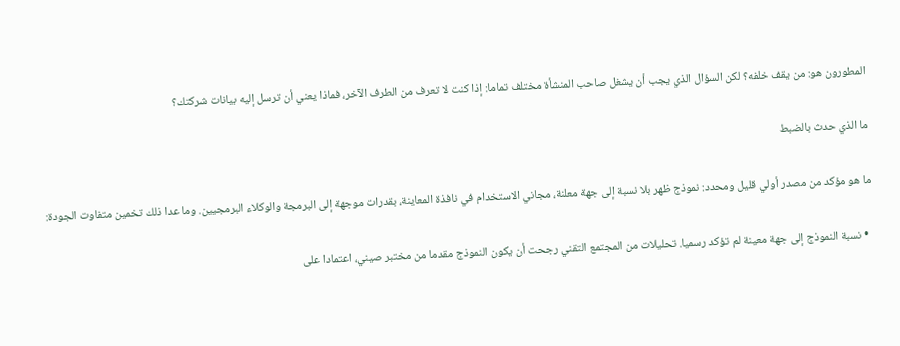المطورون هو: من يقف خلفه؟ لكن السؤال الذي يجب أن يشغل صاحب المنشأة مختلف تماما: إذا كنت لا تعرف من الطرف الآخر، فماذا يعني أن ترسل إليه بيانات شركتك؟

ما الذي حدث بالضبط

ما هو مؤكد من مصدر أولي قليل ومحدد: نموذج ظهر بلا نسبة إلى جهة معلنة، مجاني الاستخدام في نافذة المعاينة، بقدرات موجهة إلى البرمجة والوكلاء البرمجيين. وما عدا ذلك تخمين متفاوت الجودة:

  • نسبة النموذج إلى جهة معينة لم تؤكد رسميا. تحليلات من المجتمع التقني رجحت أن يكون النموذج مقدما من مختبر صيني، اعتمادا على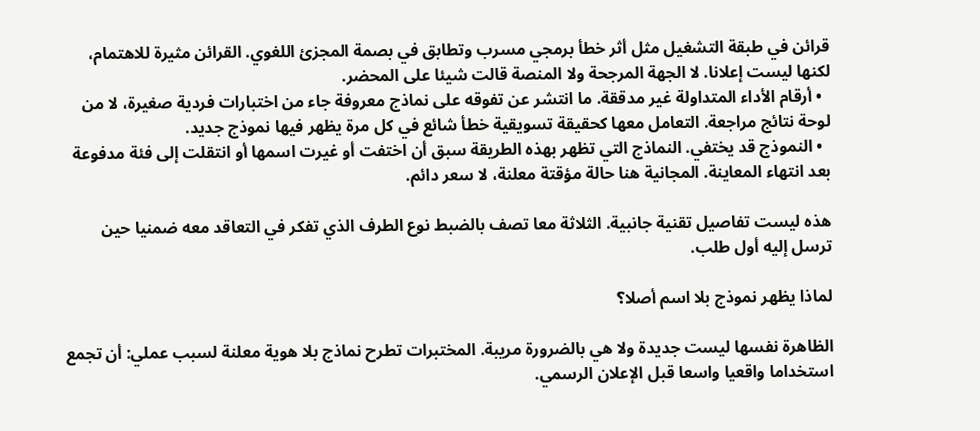قرائن في طبقة التشغيل مثل أثر خطأ برمجي مسرب وتطابق في بصمة المجزئ اللغوي. القرائن مثيرة للاهتمام، لكنها ليست إعلانا. لا الجهة المرجحة ولا المنصة قالت شيئا على المحضر.
  • أرقام الأداء المتداولة غير مدققة. ما انتشر عن تفوقه على نماذج معروفة جاء من اختبارات فردية صغيرة، لا من لوحة نتائج مراجعة. التعامل معها كحقيقة تسويقية خطأ شائع في كل مرة يظهر فيها نموذج جديد.
  • النموذج قد يختفي. النماذج التي تظهر بهذه الطريقة سبق أن اختفت أو غيرت اسمها أو انتقلت إلى فئة مدفوعة بعد انتهاء المعاينة. المجانية هنا حالة مؤقتة معلنة، لا سعر دائم.

هذه ليست تفاصيل تقنية جانبية. الثلاثة معا تصف بالضبط نوع الطرف الذي تفكر في التعاقد معه ضمنيا حين ترسل إليه أول طلب.

لماذا يظهر نموذج بلا اسم أصلا؟

الظاهرة نفسها ليست جديدة ولا هي بالضرورة مريبة. المختبرات تطرح نماذج بلا هوية معلنة لسبب عملي: أن تجمع استخداما واقعيا واسعا قبل الإعلان الرسمي.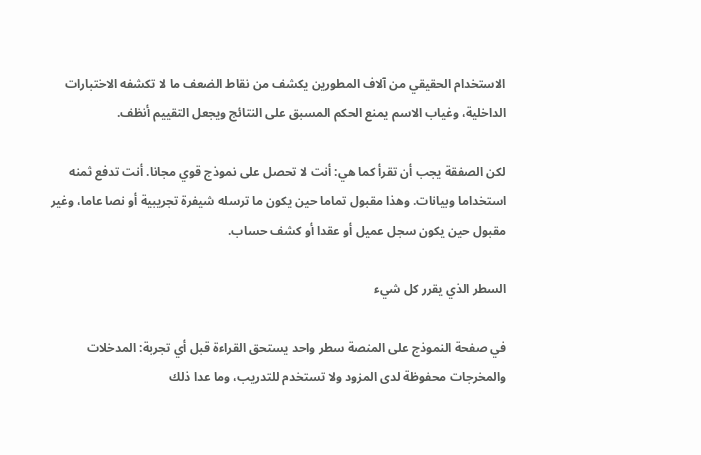الاستخدام الحقيقي من آلاف المطورين يكشف من نقاط الضعف ما لا تكشفه الاختبارات الداخلية، وغياب الاسم يمنع الحكم المسبق على النتائج ويجعل التقييم أنظف.

لكن الصفقة يجب أن تقرأ كما هي: أنت لا تحصل على نموذج قوي مجانا. أنت تدفع ثمنه استخداما وبيانات. وهذا مقبول تماما حين يكون ما ترسله شيفرة تجريبية أو نصا عاما، وغير مقبول حين يكون سجل عميل أو عقدا أو كشف حساب.

السطر الذي يقرر كل شيء

في صفحة النموذج على المنصة سطر واحد يستحق القراءة قبل أي تجربة: المدخلات والمخرجات محفوظة لدى المزود ولا تستخدم للتدريب، وما عدا ذلك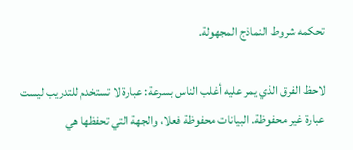تحكمه شروط النماذج المجهولة.

لاحظ الفرق الذي يمر عليه أغلب الناس بسرعة: عبارة لا تستخدم للتدريب ليست عبارة غير محفوظة. البيانات محفوظة فعلا، والجهة التي تحفظها هي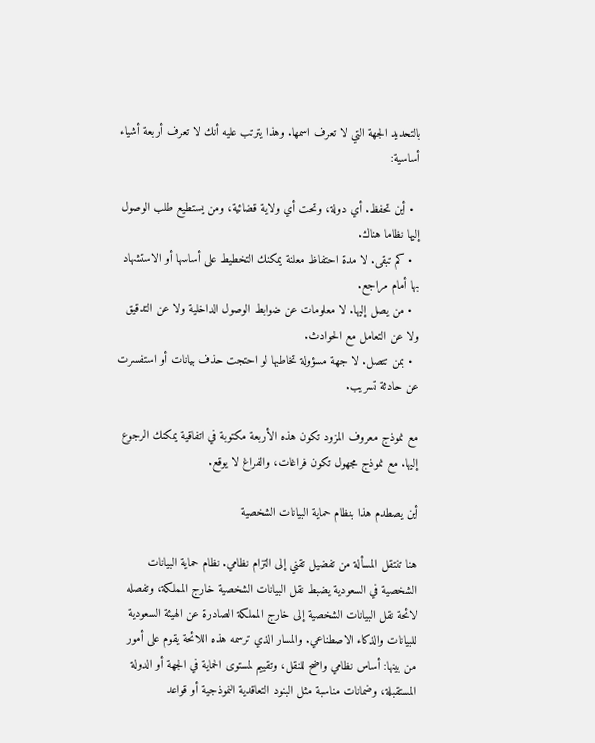بالتحديد الجهة التي لا تعرف اسمها. وهذا يترتب عليه أنك لا تعرف أربعة أشياء أساسية:

  • أين تحفظ. أي دولة، وتحت أي ولاية قضائية، ومن يستطيع طلب الوصول إليها نظاما هناك.
  • كم تبقى. لا مدة احتفاظ معلنة يمكنك التخطيط على أساسها أو الاستشهاد بها أمام مراجع.
  • من يصل إليها. لا معلومات عن ضوابط الوصول الداخلية ولا عن التدقيق ولا عن التعامل مع الحوادث.
  • بمن تتصل. لا جهة مسؤولة تخاطبها لو احتجت حذف بيانات أو استفسرت عن حادثة تسريب.

مع نموذج معروف المزود تكون هذه الأربعة مكتوبة في اتفاقية يمكنك الرجوع إليها. مع نموذج مجهول تكون فراغات، والفراغ لا يوقع.

أين يصطدم هذا بنظام حماية البيانات الشخصية

هنا تنتقل المسألة من تفضيل تقني إلى التزام نظامي. نظام حماية البيانات الشخصية في السعودية يضبط نقل البيانات الشخصية خارج المملكة، وتفصله لائحة نقل البيانات الشخصية إلى خارج المملكة الصادرة عن الهيئة السعودية للبيانات والذكاء الاصطناعي. والمسار الذي ترسمه هذه اللائحة يقوم على أمور من بينها: أساس نظامي واضح للنقل، وتقييم لمستوى الحماية في الجهة أو الدولة المستقبلة، وضمانات مناسبة مثل البنود التعاقدية النموذجية أو قواعد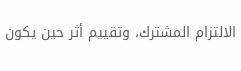الالتزام المشترك، وتقييم أثر حين يكون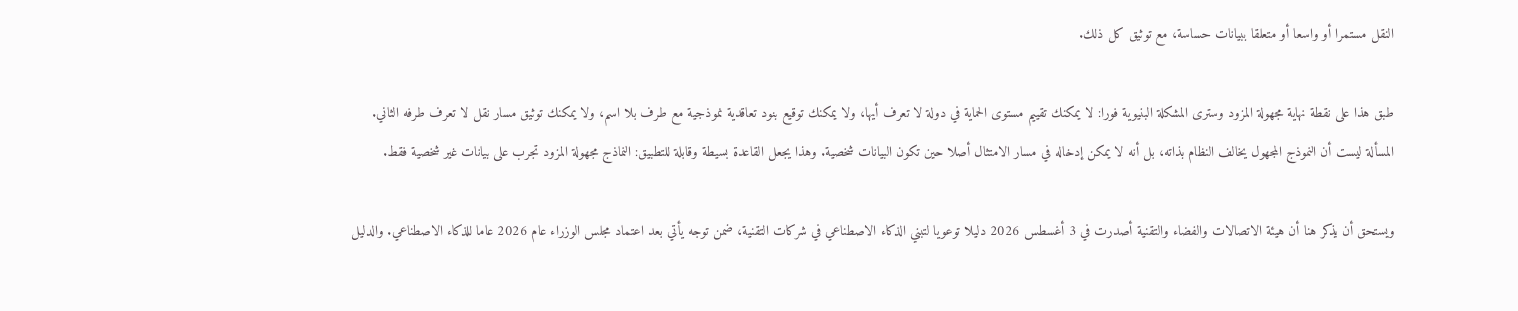النقل مستمرا أو واسعا أو متعلقا ببيانات حساسة، مع توثيق كل ذلك.

طبق هذا على نقطة نهاية مجهولة المزود وسترى المشكلة البنيوية فورا: لا يمكنك تقييم مستوى الحماية في دولة لا تعرف أيها، ولا يمكنك توقيع بنود تعاقدية نموذجية مع طرف بلا اسم، ولا يمكنك توثيق مسار نقل لا تعرف طرفه الثاني. المسألة ليست أن النموذج المجهول يخالف النظام بذاته، بل أنه لا يمكن إدخاله في مسار الامتثال أصلا حين تكون البيانات شخصية. وهذا يجعل القاعدة بسيطة وقابلة للتطبيق: النماذج مجهولة المزود تجرب على بيانات غير شخصية فقط.

ويستحق أن يذكر هنا أن هيئة الاتصالات والفضاء والتقنية أصدرت في 3 أغسطس 2026 دليلا توعويا لتبني الذكاء الاصطناعي في شركات التقنية، ضمن توجه يأتي بعد اعتماد مجلس الوزراء عام 2026 عاما للذكاء الاصطناعي. والدليل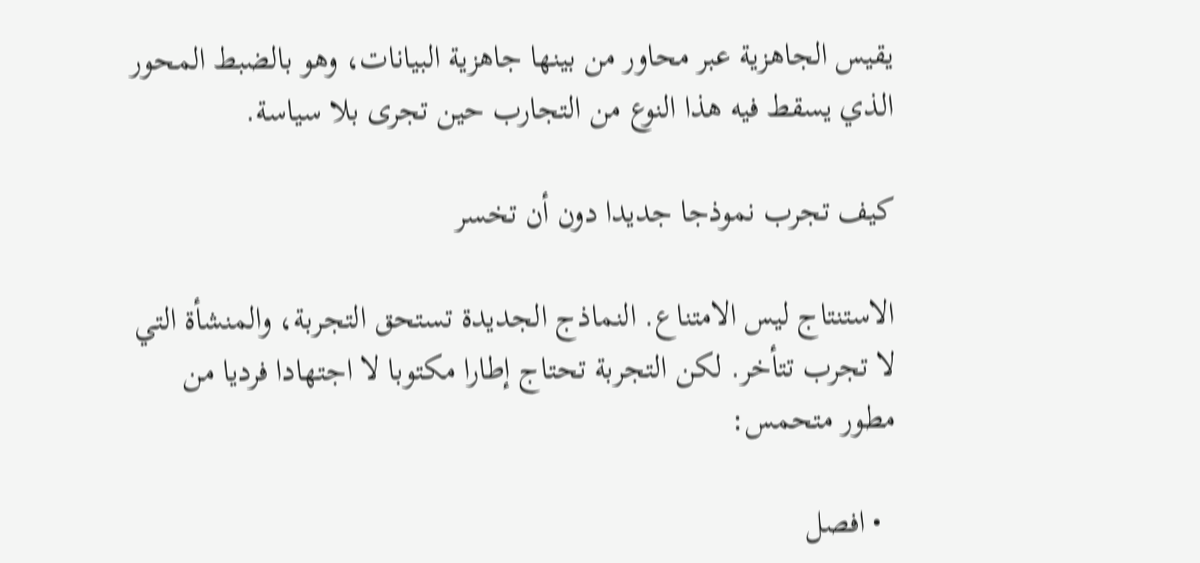يقيس الجاهزية عبر محاور من بينها جاهزية البيانات، وهو بالضبط المحور الذي يسقط فيه هذا النوع من التجارب حين تجرى بلا سياسة.

كيف تجرب نموذجا جديدا دون أن تخسر

الاستنتاج ليس الامتناع. النماذج الجديدة تستحق التجربة، والمنشأة التي لا تجرب تتأخر. لكن التجربة تحتاج إطارا مكتوبا لا اجتهادا فرديا من مطور متحمس:

  • افصل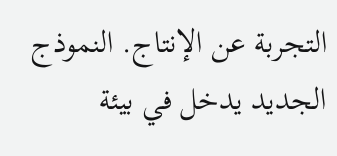التجربة عن الإنتاج. النموذج الجديد يدخل في بيئة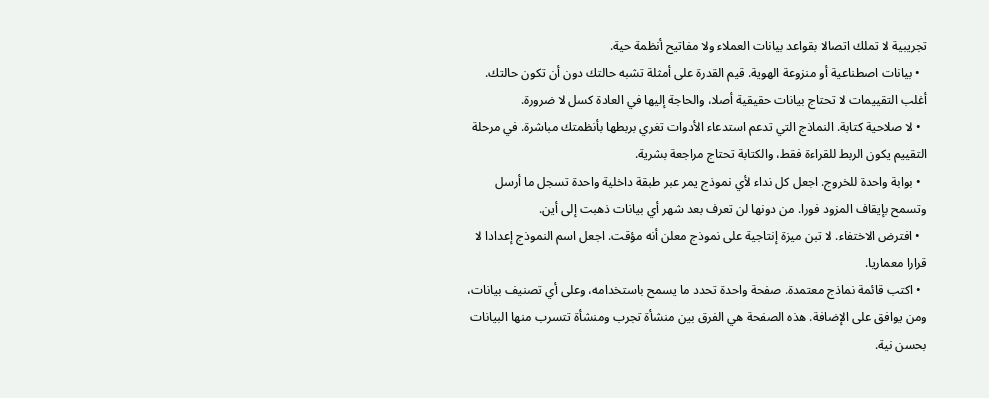تجريبية لا تملك اتصالا بقواعد بيانات العملاء ولا مفاتيح أنظمة حية.
  • بيانات اصطناعية أو منزوعة الهوية. قيم القدرة على أمثلة تشبه حالتك دون أن تكون حالتك. أغلب التقييمات لا تحتاج بيانات حقيقية أصلا، والحاجة إليها في العادة كسل لا ضرورة.
  • لا صلاحية كتابة. النماذج التي تدعم استدعاء الأدوات تغري بربطها بأنظمتك مباشرة. في مرحلة التقييم يكون الربط للقراءة فقط، والكتابة تحتاج مراجعة بشرية.
  • بوابة واحدة للخروج. اجعل كل نداء لأي نموذج يمر عبر طبقة داخلية واحدة تسجل ما أرسل وتسمح بإيقاف المزود فورا. من دونها لن تعرف بعد شهر أي بيانات ذهبت إلى أين.
  • افترض الاختفاء. لا تبن ميزة إنتاجية على نموذج معلن أنه مؤقت. اجعل اسم النموذج إعدادا لا قرارا معماريا.
  • اكتب قائمة نماذج معتمدة. صفحة واحدة تحدد ما يسمح باستخدامه، وعلى أي تصنيف بيانات، ومن يوافق على الإضافة. هذه الصفحة هي الفرق بين منشأة تجرب ومنشأة تتسرب منها البيانات بحسن نية.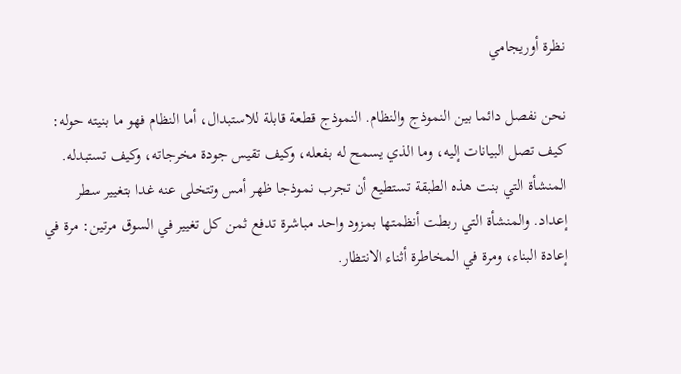نظرة أوريجامي

نحن نفصل دائما بين النموذج والنظام. النموذج قطعة قابلة للاستبدال، أما النظام فهو ما بنيته حوله: كيف تصل البيانات إليه، وما الذي يسمح له بفعله، وكيف تقيس جودة مخرجاته، وكيف تستبدله. المنشأة التي بنت هذه الطبقة تستطيع أن تجرب نموذجا ظهر أمس وتتخلى عنه غدا بتغيير سطر إعداد. والمنشأة التي ربطت أنظمتها بمزود واحد مباشرة تدفع ثمن كل تغيير في السوق مرتين: مرة في إعادة البناء، ومرة في المخاطرة أثناء الانتظار.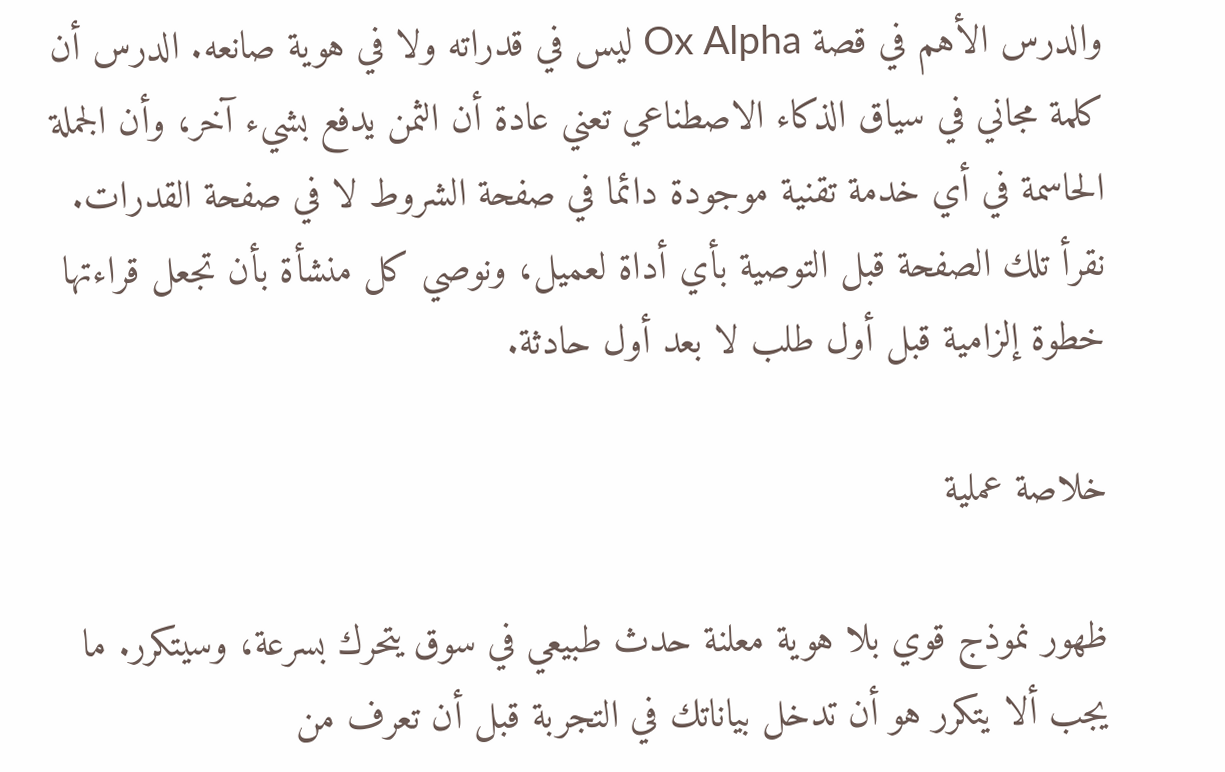والدرس الأهم في قصة Ox Alpha ليس في قدراته ولا في هوية صانعه. الدرس أن كلمة مجاني في سياق الذكاء الاصطناعي تعني عادة أن الثمن يدفع بشيء آخر، وأن الجملة الحاسمة في أي خدمة تقنية موجودة دائما في صفحة الشروط لا في صفحة القدرات. نقرأ تلك الصفحة قبل التوصية بأي أداة لعميل، ونوصي كل منشأة بأن تجعل قراءتها خطوة إلزامية قبل أول طلب لا بعد أول حادثة.

خلاصة عملية

ظهور نموذج قوي بلا هوية معلنة حدث طبيعي في سوق يتحرك بسرعة، وسيتكرر. ما يجب ألا يتكرر هو أن تدخل بياناتك في التجربة قبل أن تعرف من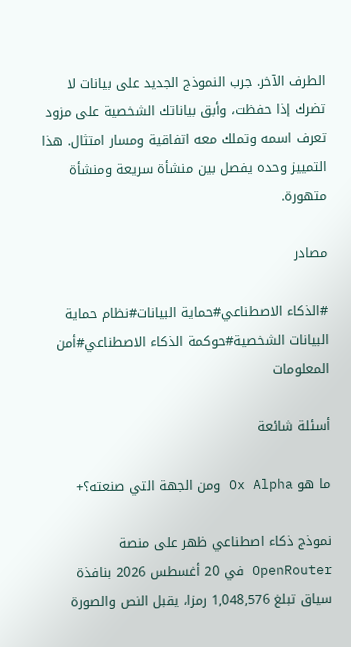الطرف الآخر. جرب النموذج الجديد على بيانات لا تضرك إذا حفظت، وأبق بياناتك الشخصية على مزود تعرف اسمه وتملك معه اتفاقية ومسار امتثال. هذا التمييز وحده يفصل بين منشأة سريعة ومنشأة متهورة.

مصادر

#الذكاء الاصطناعي#حماية البيانات#نظام حماية البيانات الشخصية#حوكمة الذكاء الاصطناعي#أمن المعلومات

أسئلة شائعة

ما هو Ox Alpha ومن الجهة التي صنعته؟+

نموذج ذكاء اصطناعي ظهر على منصة OpenRouter في 20 أغسطس 2026 بنافذة سياق تبلغ 1,048,576 رمزا، يقبل النص والصورة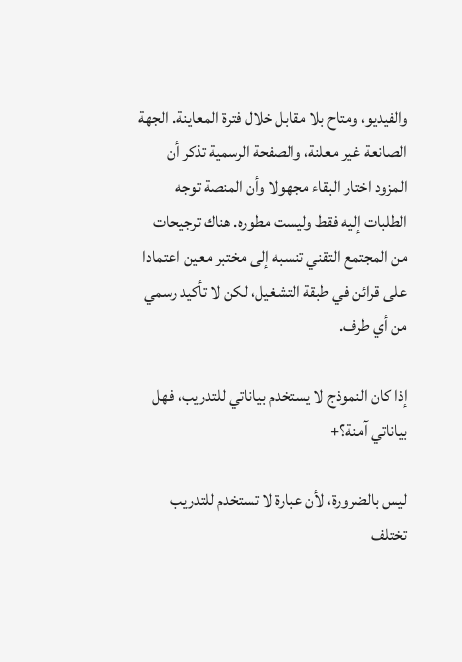والفيديو، ومتاح بلا مقابل خلال فترة المعاينة. الجهة الصانعة غير معلنة، والصفحة الرسمية تذكر أن المزود اختار البقاء مجهولا وأن المنصة توجه الطلبات إليه فقط وليست مطوره. هناك ترجيحات من المجتمع التقني تنسبه إلى مختبر معين اعتمادا على قرائن في طبقة التشغيل، لكن لا تأكيد رسمي من أي طرف.

إذا كان النموذج لا يستخدم بياناتي للتدريب، فهل بياناتي آمنة؟+

ليس بالضرورة، لأن عبارة لا تستخدم للتدريب تختلف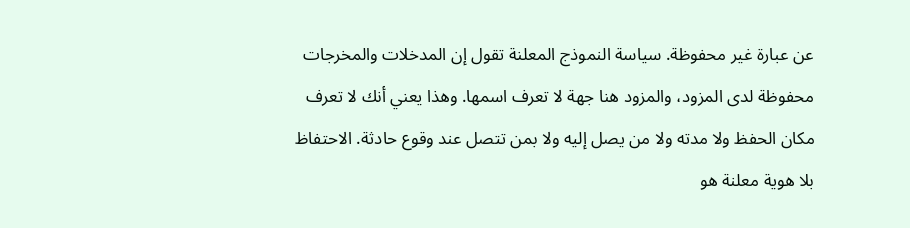عن عبارة غير محفوظة. سياسة النموذج المعلنة تقول إن المدخلات والمخرجات محفوظة لدى المزود، والمزود هنا جهة لا تعرف اسمها. وهذا يعني أنك لا تعرف مكان الحفظ ولا مدته ولا من يصل إليه ولا بمن تتصل عند وقوع حادثة. الاحتفاظ بلا هوية معلنة هو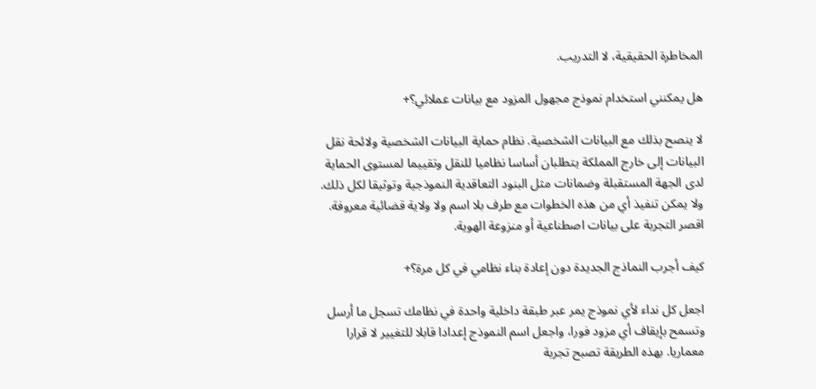المخاطرة الحقيقية، لا التدريب.

هل يمكنني استخدام نموذج مجهول المزود مع بيانات عملائي؟+

لا ينصح بذلك مع البيانات الشخصية. نظام حماية البيانات الشخصية ولائحة نقل البيانات إلى خارج المملكة يتطلبان أساسا نظاميا للنقل وتقييما لمستوى الحماية لدى الجهة المستقبلة وضمانات مثل البنود التعاقدية النموذجية وتوثيقا لكل ذلك. ولا يمكن تنفيذ أي من هذه الخطوات مع طرف بلا اسم ولا ولاية قضائية معروفة. اقصر التجربة على بيانات اصطناعية أو منزوعة الهوية.

كيف أجرب النماذج الجديدة دون إعادة بناء نظامي في كل مرة؟+

اجعل كل نداء لأي نموذج يمر عبر طبقة داخلية واحدة في نظامك تسجل ما أرسل وتسمح بإيقاف أي مزود فورا، واجعل اسم النموذج إعدادا قابلا للتغيير لا قرارا معماريا. بهذه الطريقة تصبح تجربة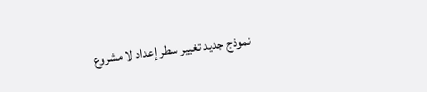نموذج جديد تغيير سطر إعداد لا مشروع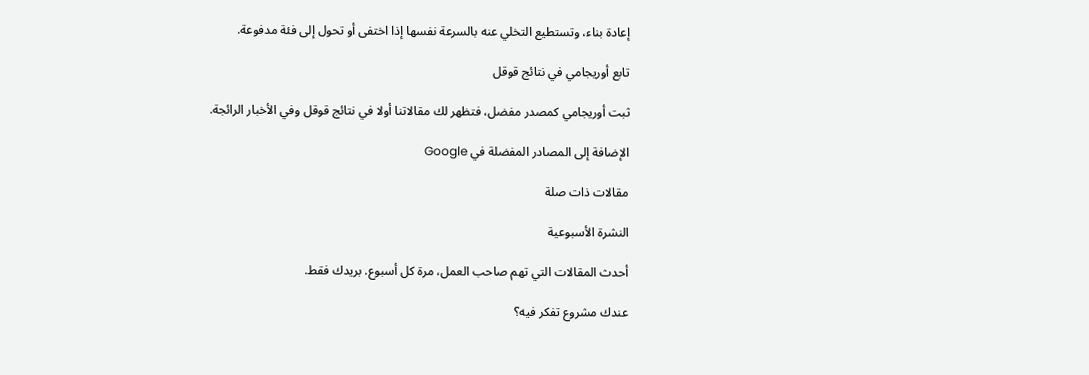إعادة بناء، وتستطيع التخلي عنه بالسرعة نفسها إذا اختفى أو تحول إلى فئة مدفوعة.

تابع أوريجامي في نتائج قوقل

ثبت أوريجامي كمصدر مفضل، فتظهر لك مقالاتنا أولا في نتائج قوقل وفي الأخبار الرائجة.

الإضافة إلى المصادر المفضلة في Google

مقالات ذات صلة

النشرة الأسبوعية

أحدث المقالات التي تهم صاحب العمل، مرة كل أسبوع. بريدك فقط.

عندك مشروع تفكر فيه؟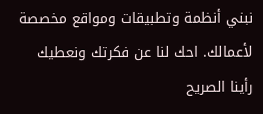نبني أنظمة وتطبيقات ومواقع مخصصة لأعمالك. احك لنا عن فكرتك ونعطيك رأينا الصريح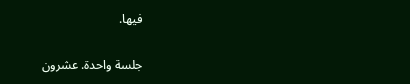فيها.

جلسة واحدة. عشرون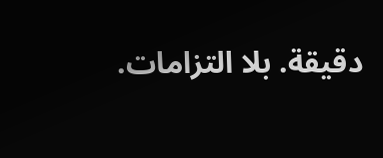دقيقة. بلا التزامات.